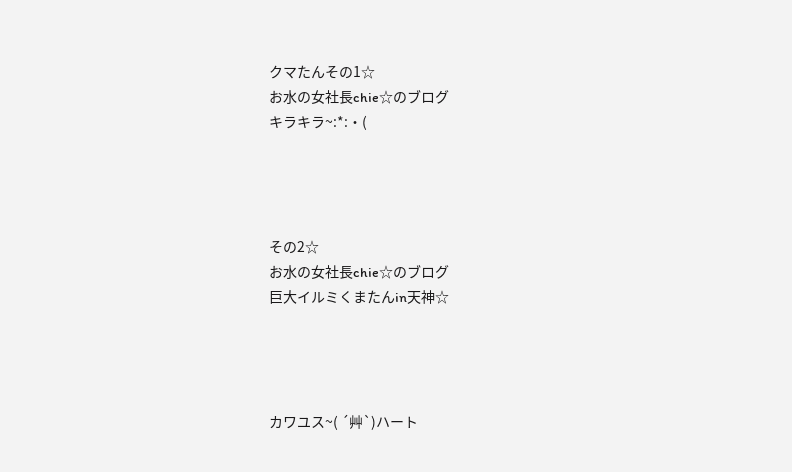クマたんその1☆
お水の女社長chie☆のブログ
キラキラ~:*:・(




その2☆
お水の女社長chie☆のブログ
巨大イルミくまたんin天神☆




カワユス~( ´艸`)ハート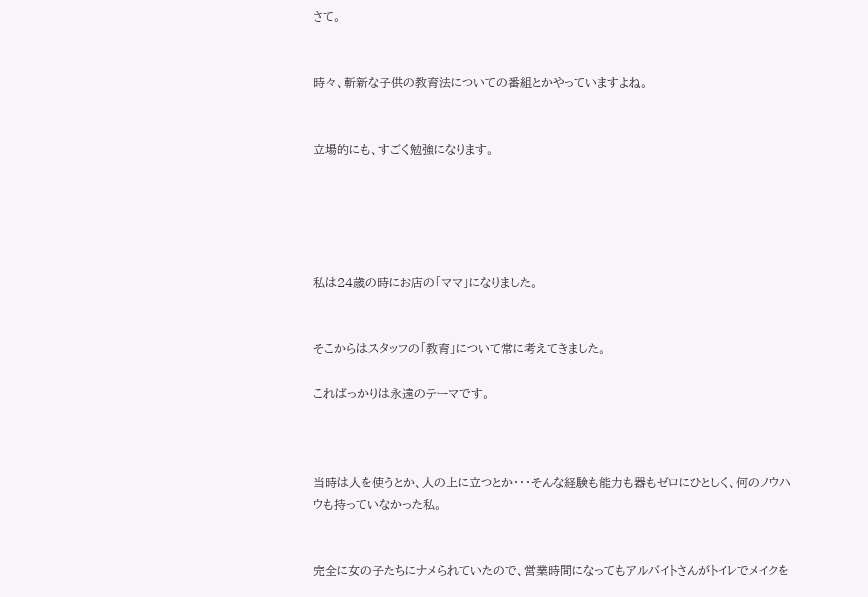さて。


時々、斬新な子供の教育法についての番組とかやっていますよね。


立場的にも、すごく勉強になります。





私は24歳の時にお店の「ママ」になりました。


そこからはスタッフの「教育」について常に考えてきました。

こればっかりは永遠のテーマです。



当時は人を使うとか、人の上に立つとか・・・そんな経験も能力も器もゼロにひとしく、何のノウハウも持っていなかった私。


完全に女の子たちにナメられていたので、営業時間になってもアルバイトさんがトイレでメイクを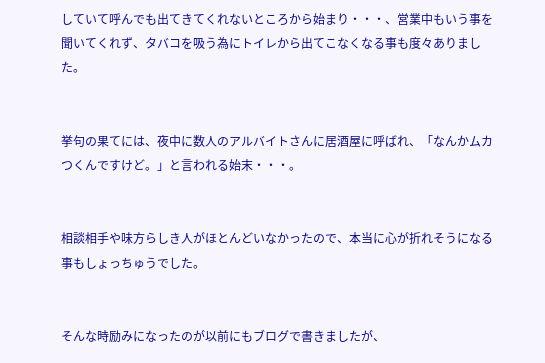していて呼んでも出てきてくれないところから始まり・・・、営業中もいう事を聞いてくれず、タバコを吸う為にトイレから出てこなくなる事も度々ありました。


挙句の果てには、夜中に数人のアルバイトさんに居酒屋に呼ばれ、「なんかムカつくんですけど。」と言われる始末・・・。


相談相手や味方らしき人がほとんどいなかったので、本当に心が折れそうになる事もしょっちゅうでした。


そんな時励みになったのが以前にもブログで書きましたが、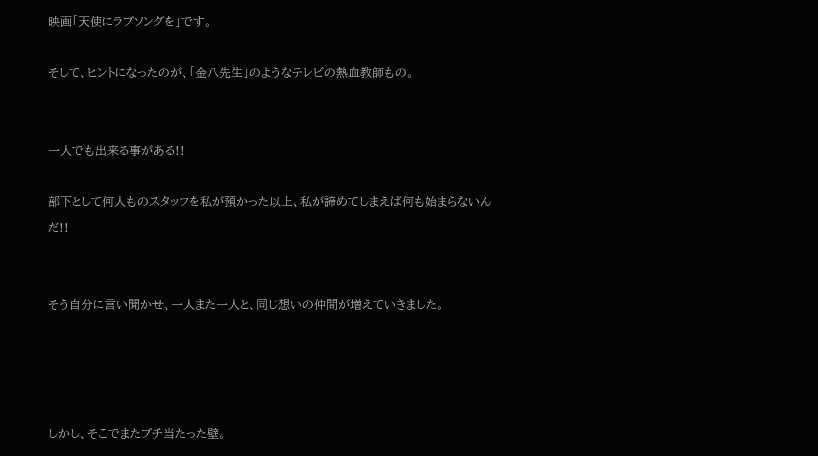映画「天使にラブソングを」です。

そして、ヒントになったのが、「金八先生」のようなテレビの熱血教師もの。


一人でも出来る事がある!!

部下として何人ものスタッフを私が預かった以上、私が諦めてしまえば何も始まらないんだ!!


そう自分に言い聞かせ、一人また一人と、同じ想いの仲間が増えていきました。




しかし、そこでまたブチ当たった壁。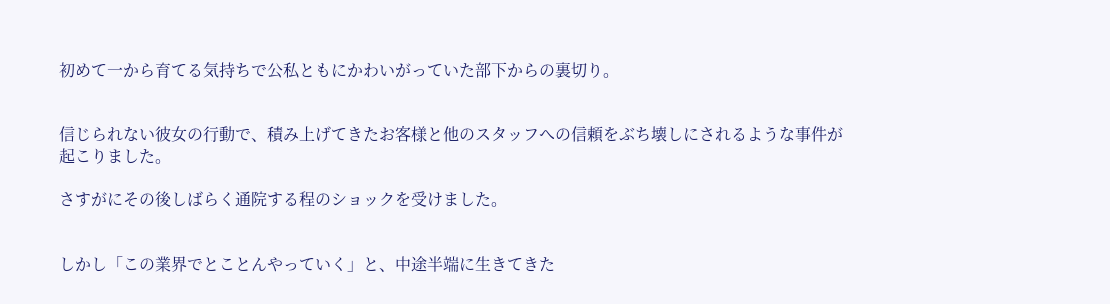初めて一から育てる気持ちで公私ともにかわいがっていた部下からの裏切り。


信じられない彼女の行動で、積み上げてきたお客様と他のスタッフへの信頼をぶち壊しにされるような事件が起こりました。

さすがにその後しばらく通院する程のショックを受けました。


しかし「この業界でとことんやっていく」と、中途半端に生きてきた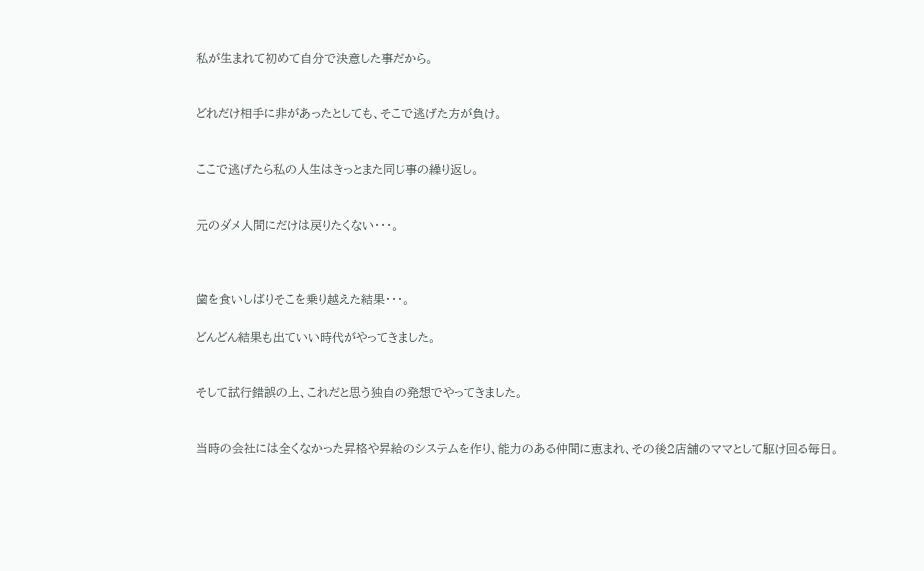私が生まれて初めて自分で決意した事だから。


どれだけ相手に非があったとしても、そこで逃げた方が負け。


ここで逃げたら私の人生はきっとまた同じ事の繰り返し。


元のダメ人間にだけは戻りたくない・・・。



歯を食いしばりそこを乗り越えた結果・・・。

どんどん結果も出ていい時代がやってきました。


そして試行錯誤の上、これだと思う独自の発想でやってきました。


当時の会社には全くなかった昇格や昇給のシステムを作り、能力のある仲間に恵まれ、その後2店舗のママとして駆け回る毎日。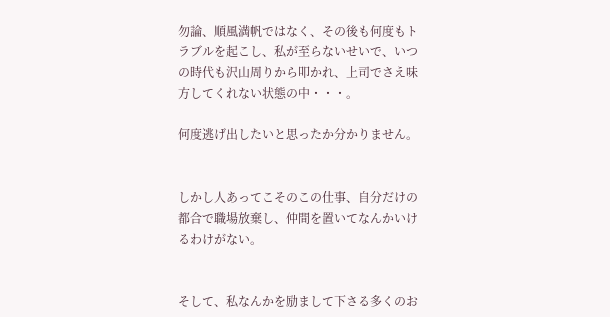勿論、順風満帆ではなく、その後も何度もトラブルを起こし、私が至らないせいで、いつの時代も沢山周りから叩かれ、上司でさえ味方してくれない状態の中・・・。

何度逃げ出したいと思ったか分かりません。


しかし人あってこそのこの仕事、自分だけの都合で職場放棄し、仲間を置いてなんかいけるわけがない。


そして、私なんかを励まして下さる多くのお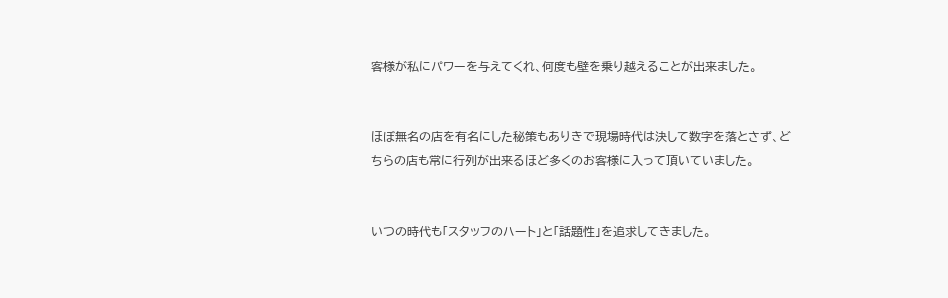客様が私にパワーを与えてくれ、何度も壁を乗り越えることが出来ました。


ほぼ無名の店を有名にした秘策もありきで現場時代は決して数字を落とさず、どちらの店も常に行列が出来るほど多くのお客様に入って頂いていました。


いつの時代も「スタッフのハート」と「話題性」を追求してきました。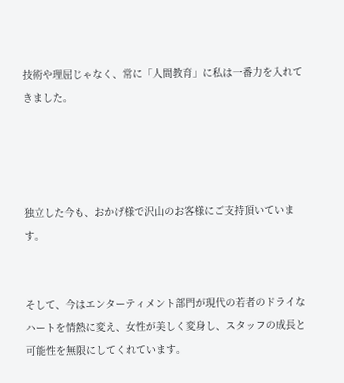技術や理屈じゃなく、常に「人間教育」に私は一番力を入れてきました。




独立した今も、おかげ様で沢山のお客様にご支持頂いています。


そして、今はエンターティメント部門が現代の若者のドライなハートを情熱に変え、女性が美しく変身し、スタッフの成長と可能性を無限にしてくれています。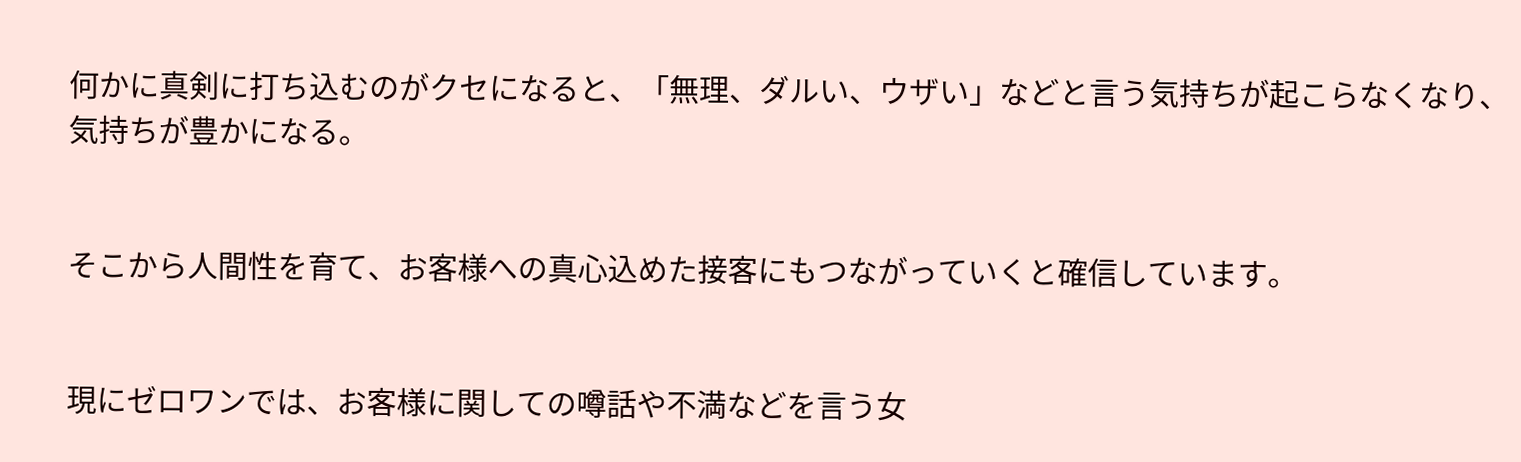何かに真剣に打ち込むのがクセになると、「無理、ダルい、ウザい」などと言う気持ちが起こらなくなり、気持ちが豊かになる。


そこから人間性を育て、お客様への真心込めた接客にもつながっていくと確信しています。


現にゼロワンでは、お客様に関しての噂話や不満などを言う女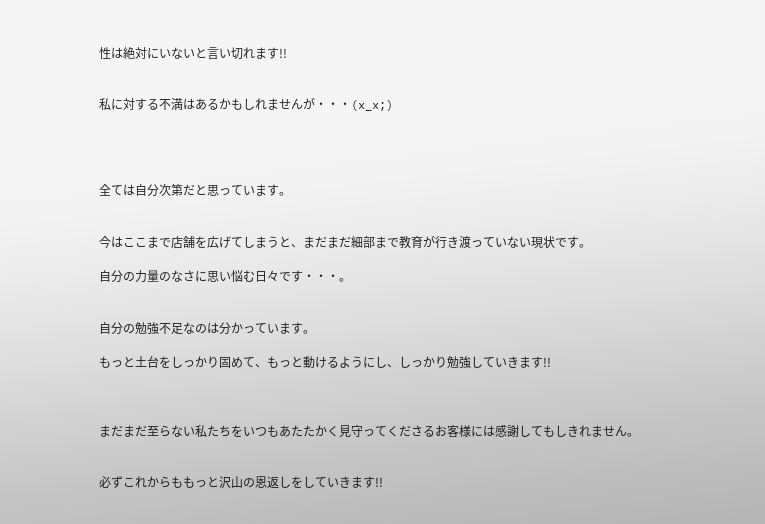性は絶対にいないと言い切れます!!


私に対する不満はあるかもしれませんが・・・(x_x;)




全ては自分次第だと思っています。


今はここまで店舗を広げてしまうと、まだまだ細部まで教育が行き渡っていない現状です。

自分の力量のなさに思い悩む日々です・・・。


自分の勉強不足なのは分かっています。

もっと土台をしっかり固めて、もっと動けるようにし、しっかり勉強していきます!!



まだまだ至らない私たちをいつもあたたかく見守ってくださるお客様には感謝してもしきれません。


必ずこれからももっと沢山の恩返しをしていきます!!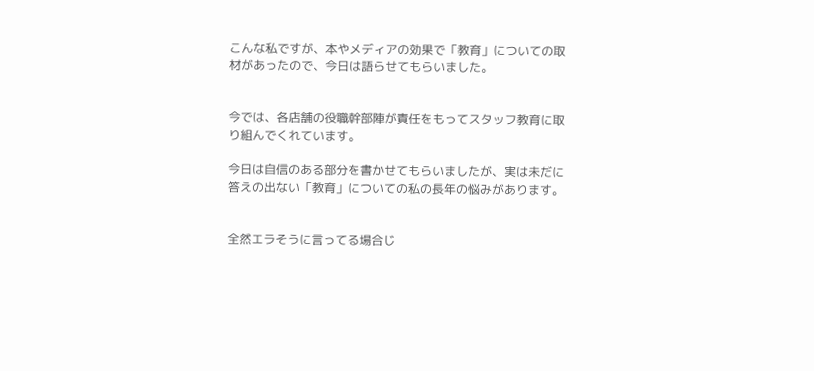こんな私ですが、本やメディアの効果で「教育」についての取材があったので、今日は語らせてもらいました。


今では、各店舗の役職幹部陣が責任をもってスタッフ教育に取り組んでくれています。

今日は自信のある部分を書かせてもらいましたが、実は未だに答えの出ない「教育」についての私の長年の悩みがあります。


全然エラそうに言ってる場合じ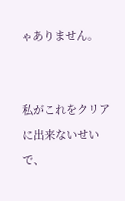ゃありません。


私がこれをクリアに出来ないせいで、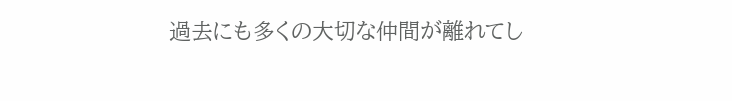過去にも多くの大切な仲間が離れてし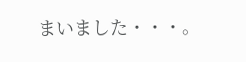まいました・・・。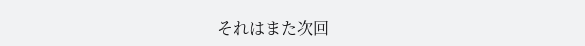それはまた次回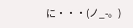に・・・(ノ_-。)